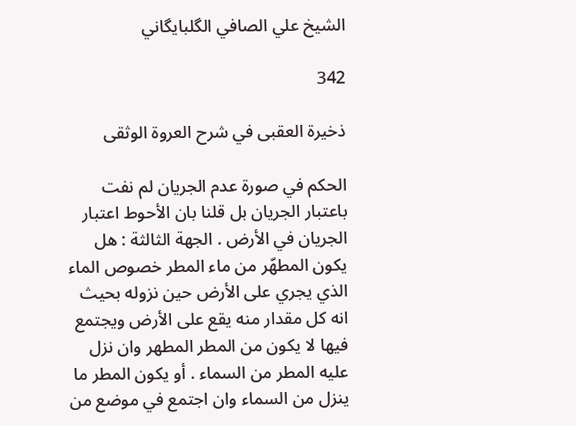الشيخ علي الصافي الگلبايگاني

342

ذخيرة العقبى في شرح العروة الوثقى

الحكم في صورة عدم الجريان لم نفت باعتبار الجريان بل قلنا بان الأحوط اعتبار الجريان في الأرض . الجهة الثالثة : هل يكون المطهّر من ماء المطر خصوص الماء الذي يجري على الأرض حين نزوله بحيث انه كل مقدار منه يقع على الأرض ويجتمع فيها لا يكون من المطر المطهر وان نزل عليه المطر من السماء . أو يكون المطر ما ينزل من السماء وان اجتمع في موضع من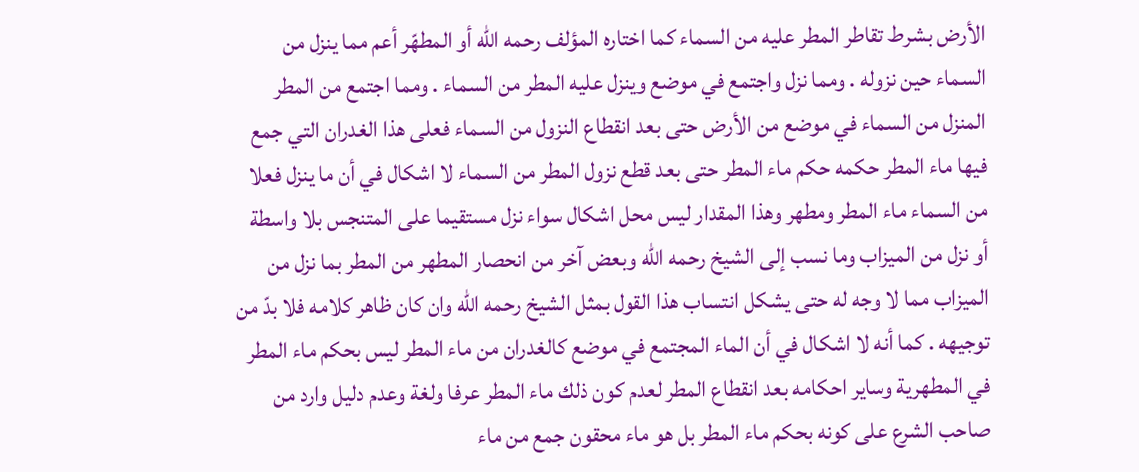الأرض بشرط تقاطر المطر عليه من السماء كما اختاره المؤلف رحمه اللّه أو المطهّر أعم مما ينزل من السماء حين نزوله . ومما نزل واجتمع في موضع وينزل عليه المطر من السماء . ومما اجتمع من المطر المنزل من السماء في موضع من الأرض حتى بعد انقطاع النزول من السماء فعلى هذا الغدران التي جمع فيها ماء المطر حكمه حكم ماء المطر حتى بعد قطع نزول المطر من السماء لا اشكال في أن ما ينزل فعلا من السماء ماء المطر ومطهر وهذا المقدار ليس محل اشكال سواء نزل مستقيما على المتنجس بلا واسطة أو نزل من الميزاب وما نسب إلى الشيخ رحمه اللّه وبعض آخر من انحصار المطهر من المطر بما نزل من الميزاب مما لا وجه له حتى يشكل انتساب هذا القول بمثل الشيخ رحمه اللّه وان كان ظاهر كلامه فلا بدّ من توجيهه . كما أنه لا اشكال في أن الماء المجتمع في موضع كالغدران من ماء المطر ليس بحكم ماء المطر في المطهرية وساير احكامه بعد انقطاع المطر لعدم كون ذلك ماء المطر عرفا ولغة وعدم دليل وارد من صاحب الشرع على كونه بحكم ماء المطر بل هو ماء محقون جمع من ماء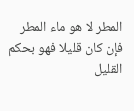المطر لا هو ماء المطر فإن كان قليلا فهو بحكم القليل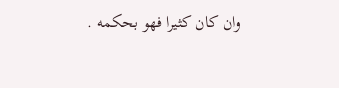وان كان كثيرا فهو بحكمه .